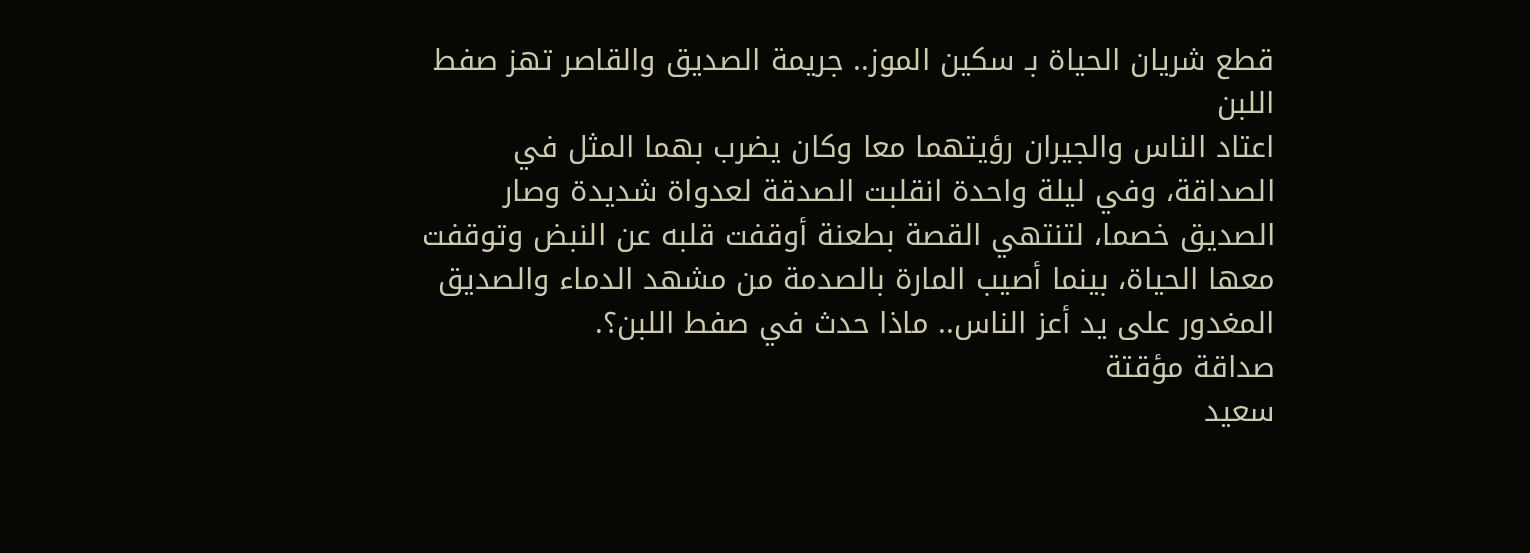قطع شريان الحياة بـ سكين الموز.. جريمة الصديق والقاصر تهز صفط اللبن
اعتاد الناس والجيران رؤيتهما معا وكان يضرب بهما المثل في الصداقة، وفي ليلة واحدة انقلبت الصدقة لعدواة شديدة وصار الصديق خصما، لتنتهي القصة بطعنة أوقفت قلبه عن النبض وتوقفت معها الحياة، بينما أصيب المارة بالصدمة من مشهد الدماء والصديق المغدور على يد أعز الناس.. ماذا حدث في صفط اللبن؟.
صداقة مؤقتة
سعيد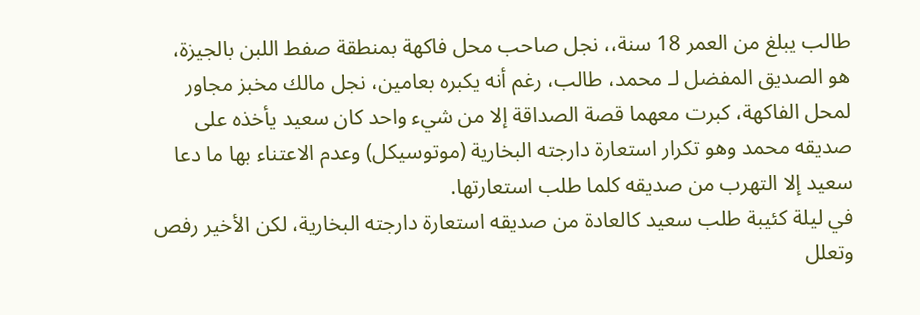طالب يبلغ من العمر 18 سنة،، نجل صاحب محل فاكهة بمنطقة صفط اللبن بالجيزة، هو الصديق المفضل لـ محمد، طالب، رغم أنه يكبره بعامين، نجل مالك مخبز مجاور لمحل الفاكهة، كبرت معهما قصة الصداقة إلا من شيء واحد كان سعيد يأخذه على صديقه محمد وهو تكرار استعارة دارجته البخارية (موتوسيكل) وعدم الاعتناء بها ما دعا سعيد إلا التهرب من صديقه كلما طلب استعارتها.
في ليلة كئيبة طلب سعيد كالعادة من صديقه استعارة دارجته البخارية، لكن الأخير رفص وتعلل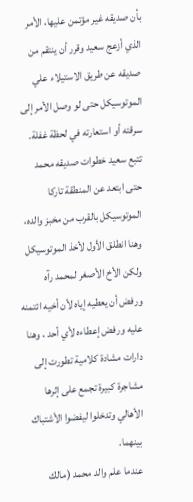بأن صديقه غير مؤتمن عليها، الأمر الذي أزعج سعيد وقرر أن ينتقم من صديقه عن طريق الاستيلاء علي الموتوسيكل حتى لو وصل الأمر إلى سرقته أو استعارته في لحظة غفلة.
تتبع سعيد خطوات صديقه محمد حتى ابتعد عن المنطقة تاركا الموتوسيكل بالقرب من مخبز والده، وهنا انطلق الأول لأخذ الموتوسيكل ولكن الأخ الأصغر لمحمد رآه ورفض أن يعطيه إياه لأن أخيه ائتمنه عليه ورفض إعطاءه لأي أحد ، وهنا دارات مشادة كلامية تطورت إلى مشاجرة كبيرة تجمع على إثرها الأهالي وتدخلوا ليفضوا الأشتباك بينهما.
عندما علم والد محمد (مالك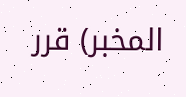المخبر) قرر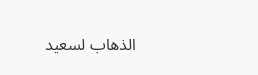الذهاب لسعيد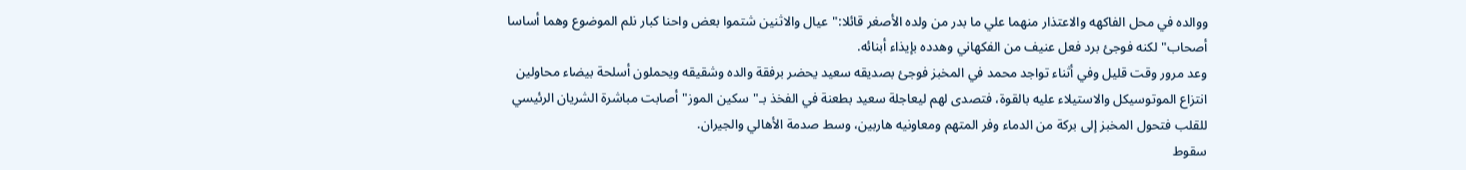ووالده في محل الفاكهه والاعتذار منهما علي ما بدر من ولده الأصغر قائلا:"عيال والاثنين شتموا بعض واحنا كبار نلم الموضوع وهما أساسا أصحاب" لكنه فوجئ برد فعل عنيف من الفكهاني وهدده بإيذاء أبنائه.
وعد مرور وقت قليل وفي أثناء تواجد محمد في المخبز فوجئ بصديقه سعيد يحضر برفقة والده وشقيقه ويحملون أسلحة بيضاء محاولين انتزاع الموتوسيكل والاستيلاء عليه بالقوة، فتصدى لهم ليعاجلة سعيد بطعنة في الفخذ بـ"سكين الموز" أصابت مباشرة الشريان الرئيسي للقلب فتحول المخبز إلى بركة من الدماء وفر المتهم ومعاونيه هاربين، وسط صدمة الأهالي والجيران.
سقوط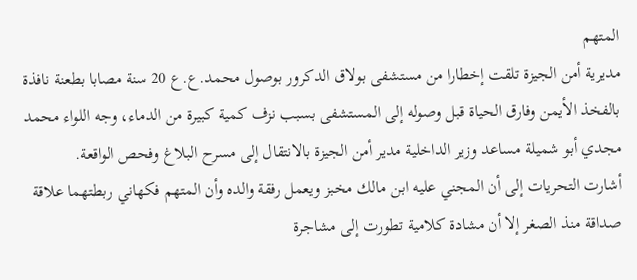المتهم
مديرية أمن الجيزة تلقت إخطارا من مستشفى بولاق الدكرور بوصول محمد.ع.ع 20 سنة مصابا بطعنة نافذة بالفخذ الأيمن وفارق الحياة قبل وصوله إلى المستشفى بسبب نزف كمية كبيرة من الدماء، وجه اللواء محمد مجدي أبو شميلة مساعد وزير الداخلية مدير أمن الجيزة بالانتقال إلى مسرح البلاغ وفحص الواقعة.
أشارت التحريات إلى أن المجني عليه ابن مالك مخبز ويعمل رفقة والده وأن المتهم فكهاني ربطتهما علاقة صداقة منذ الصغر إلا أن مشادة كلامية تطورت إلى مشاجرة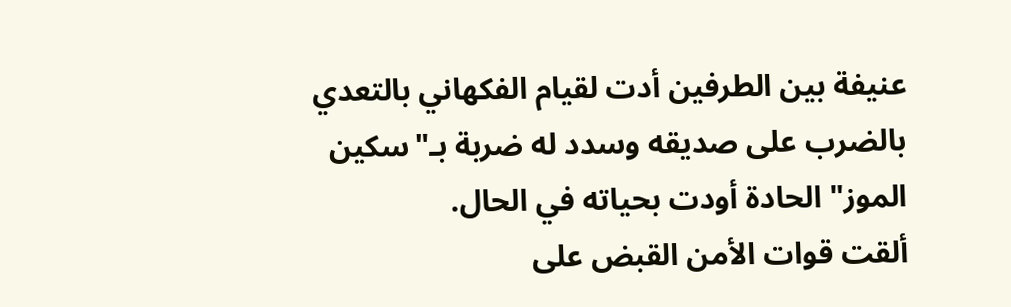عنيفة بين الطرفين أدت لقيام الفكهاني بالتعدي بالضرب على صديقه وسدد له ضربة بـ"سكين الموز" الحادة أودت بحياته في الحال.
ألقت قوات الأمن القبض على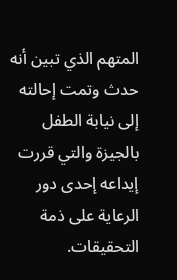المتهم الذي تبين أنه حدث وتمت إحالته إلى نيابة الطفل بالجيزة والتي قررت إيداعه إحدى دور الرعاية على ذمة التحقيقات.